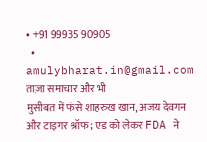• +91 99935 90905
  • amulybharat.in@gmail.com
ताज़ा समाचार और भी
मुसीबत में फंसे शाहरुख खान, अजय देवगन और टाइगर श्रॉफ; एड को लेकर FDA ने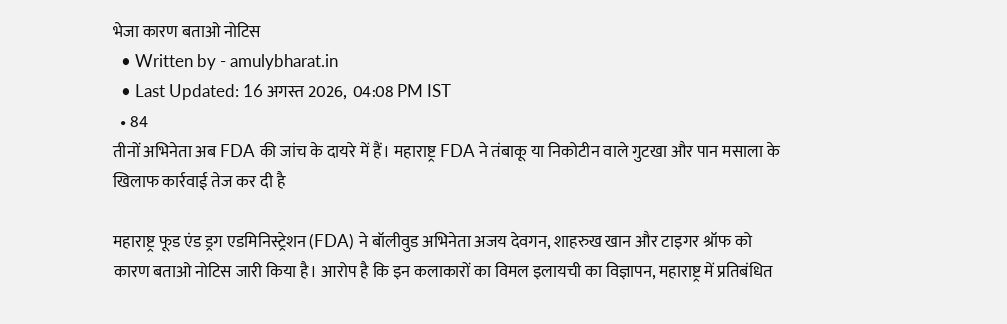भेजा कारण बताओ नोटिस
  • Written by - amulybharat.in
  • Last Updated: 16 अगस्त 2026,  04:08 PM IST
  • 84
तीनों अभिनेता अब FDA की जांच के दायरे में हैं। महाराष्ट्र FDA ने तंबाकू या निकोटीन वाले गुटखा और पान मसाला के खिलाफ कार्रवाई तेज कर दी है

महाराष्ट्र फूड एंड ड्रग एडमिनिस्ट्रेशन (FDA) ने बॉलीवुड अभिनेता अजय देवगन, शाहरुख खान और टाइगर श्रॉफ को कारण बताओ नोटिस जारी किया है। आरोप है कि इन कलाकारों का विमल इलायची का विज्ञापन, महाराष्ट्र में प्रतिबंधित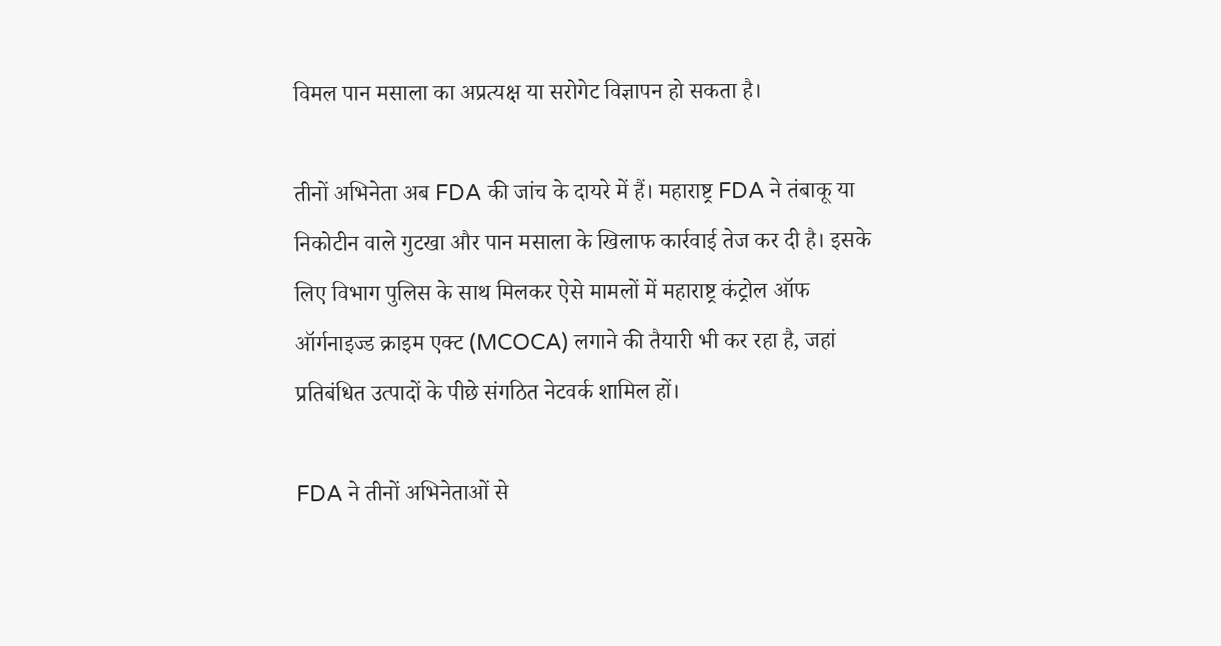विमल पान मसाला का अप्रत्यक्ष या सरोगेट विज्ञापन हो सकता है।

तीनों अभिनेता अब FDA की जांच के दायरे में हैं। महाराष्ट्र FDA ने तंबाकू या निकोटीन वाले गुटखा और पान मसाला के खिलाफ कार्रवाई तेज कर दी है। इसके लिए विभाग पुलिस के साथ मिलकर ऐसे मामलों में महाराष्ट्र कंट्रोल ऑफ ऑर्गनाइज्ड क्राइम एक्ट (MCOCA) लगाने की तैयारी भी कर रहा है, जहां प्रतिबंधित उत्पादों के पीछे संगठित नेटवर्क शामिल हों।

FDA ने तीनों अभिनेताओं से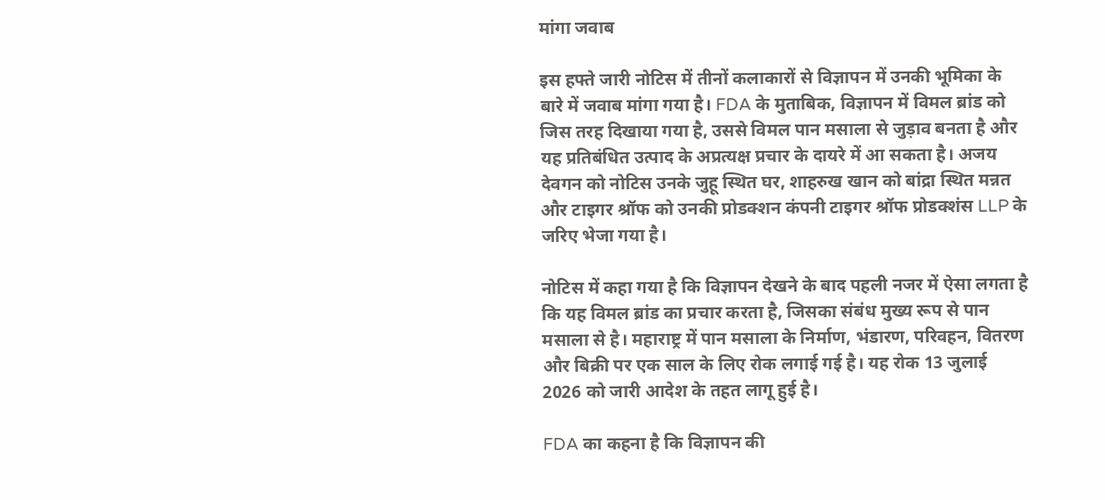मांगा जवाब

इस हफ्ते जारी नोटिस में तीनों कलाकारों से विज्ञापन में उनकी भूमिका के बारे में जवाब मांगा गया है। FDA के मुताबिक, विज्ञापन में विमल ब्रांड को जिस तरह दिखाया गया है, उससे विमल पान मसाला से जुड़ाव बनता है और यह प्रतिबंधित उत्पाद के अप्रत्यक्ष प्रचार के दायरे में आ सकता है। अजय देवगन को नोटिस उनके जुहू स्थित घर, शाहरुख खान को बांद्रा स्थित मन्नत और टाइगर श्रॉफ को उनकी प्रोडक्शन कंपनी टाइगर श्रॉफ प्रोडक्शंस LLP के जरिए भेजा गया है।

नोटिस में कहा गया है कि विज्ञापन देखने के बाद पहली नजर में ऐसा लगता है कि यह विमल ब्रांड का प्रचार करता है, जिसका संबंध मुख्य रूप से पान मसाला से है। महाराष्ट्र में पान मसाला के निर्माण, भंडारण, परिवहन, वितरण और बिक्री पर एक साल के लिए रोक लगाई गई है। यह रोक 13 जुलाई 2026 को जारी आदेश के तहत लागू हुई है।

FDA का कहना है कि विज्ञापन की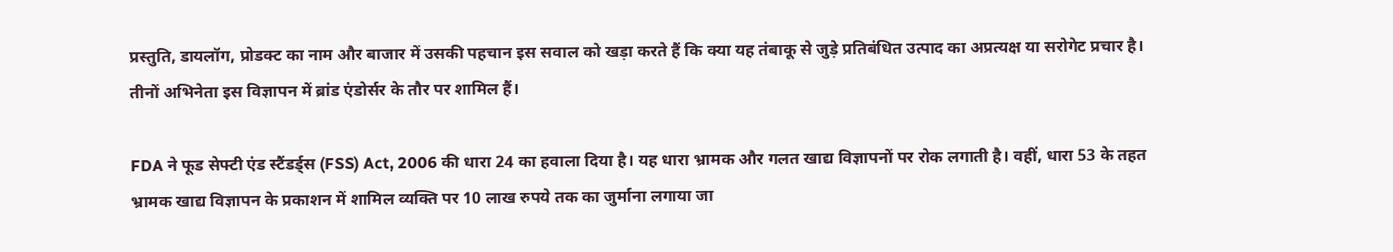प्रस्तुति, डायलॉग, प्रोडक्ट का नाम और बाजार में उसकी पहचान इस सवाल को खड़ा करते हैं कि क्या यह तंबाकू से जुड़े प्रतिबंधित उत्पाद का अप्रत्यक्ष या सरोगेट प्रचार है। तीनों अभिनेता इस विज्ञापन में ब्रांड एंडोर्सर के तौर पर शामिल हैं।

FDA ने फूड सेफ्टी एंड स्टैंडर्ड्स (FSS) Act, 2006 की धारा 24 का हवाला दिया है। यह धारा भ्रामक और गलत खाद्य विज्ञापनों पर रोक लगाती है। वहीं, धारा 53 के तहत भ्रामक खाद्य विज्ञापन के प्रकाशन में शामिल व्यक्ति पर 10 लाख रुपये तक का जुर्माना लगाया जा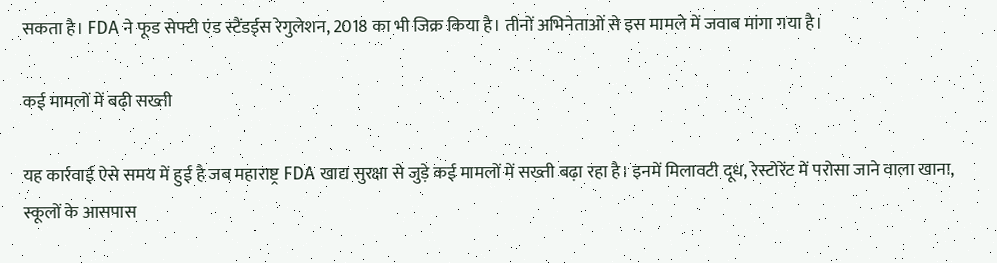सकता है। FDA ने फूड सेफ्टी एंड स्टैंडर्ड्स रेगुलेशन, 2018 का भी जिक्र किया है। तीनों अभिनेताओं से इस मामले में जवाब मांगा गया है।

कई मामलों में बढ़ी सख्ती

यह कार्रवाई ऐसे समय में हुई है जब महाराष्ट्र FDA खाद्य सुरक्षा से जुड़े कई मामलों में सख्ती बढ़ा रहा है। इनमें मिलावटी दूध, रेस्टोरेंट में परोसा जाने वाला खाना, स्कूलों के आसपास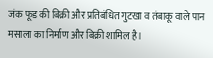जंक फूड की बिक्री और प्रतिबंधित गुटखा व तंबाकू वाले पान मसाला का निर्माण और बिक्री शामिल है।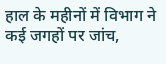हाल के महीनों में विभाग ने कई जगहों पर जांच,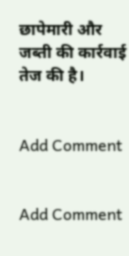छापेमारी और जब्ती की कार्रवाई तेज की है।


Add Comment


Add Comment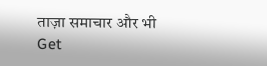ताज़ा समाचार और भी
Get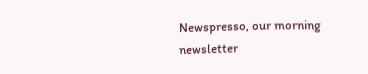Newspresso, our morning newsletter